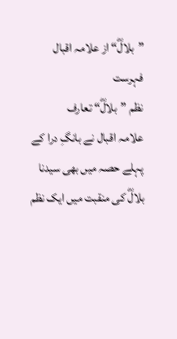”بلالؓ“ از علامہ اقبال
فہرست
نظم ”بلالؓ“ تعارف
علامہ اقبال نے بانگِ درا کے پہلے حصہ میں بھی سیدنا بلالؓ کی منقبت میں ایک نظم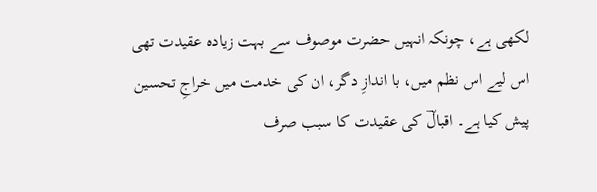لکھی ہے، چونکہ انہیں حضرت موصوف سے بہت زیادہ عقیدت تھی اس لیے اس نظم میں، با اندازِ دگر، ان کی خدمت میں خراجِ تحسین پیش کیا ہے۔ اقبالؔ کی عقیدت کا سبب صرف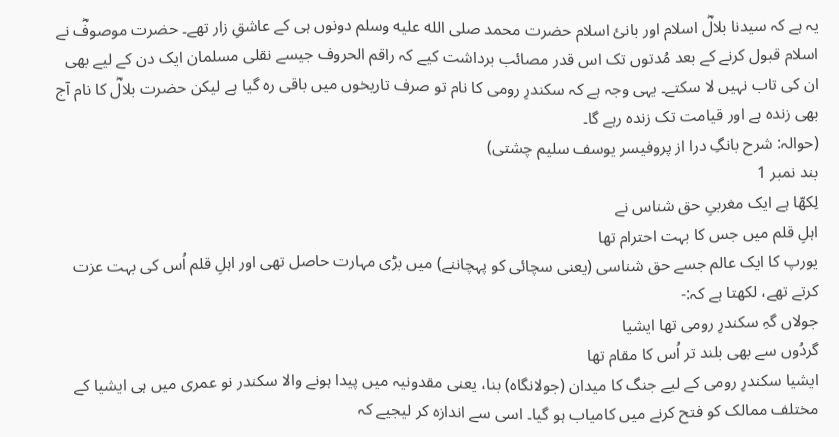یہ ہے کہ سیدنا بلالؓ اسلام اور بانئ اسلام حضرت محمد صلى الله عليه وسلم دونوں ہی کے عاشقِ زار تھے۔ حضرت موصوفؓ نے اسلام قبول کرنے کے بعد مُدتوں تک اس قدر مصائب برداشت کیے کہ راقم الحروف جیسے نقلی مسلمان ایک دن کے لیے بھی ان کی تاب نہیں لا سکتے۔ یہی وجہ ہے کہ سکندرِ رومی کا نام تو صرف تاریخوں میں باقی رہ گیا ہے لیکن حضرت بلالؓ کا نام آج بھی زندہ ہے اور قیامت تک زندہ رہے گا۔
(حوالہ: شرح بانگِ درا از پروفیسر یوسف سلیم چشتی)
بند نمبر 1
لِکھّا ہے ایک مغربیِ حق شناس نے
اہلِ قلم میں جس کا بہت احترام تھا
یورپ کا ایک عالم جسے حق شناسی (یعنی سچائی کو پہچاننے) میں بڑی مہارت حاصل تھی اور اہلِ قلم اُس کی بہت عزت کرتے تھے، لکھتا ہے کہ:-
جولاں گہِ سکندرِ رومی تھا ایشیا
گردُوں سے بھی بلند تر اُس کا مقام تھا
ایشیا سکندرِ رومی کے لیے جنگ کا میدان (جولانگاہ) بنا، یعنی مقدونیہ میں پیدا ہونے والا سکندر نو عمری میں ہی ایشیا کے مختلف ممالک کو فتح کرنے میں کامیاب ہو گیا۔ اسی سے اندازہ کر لیجیے کہ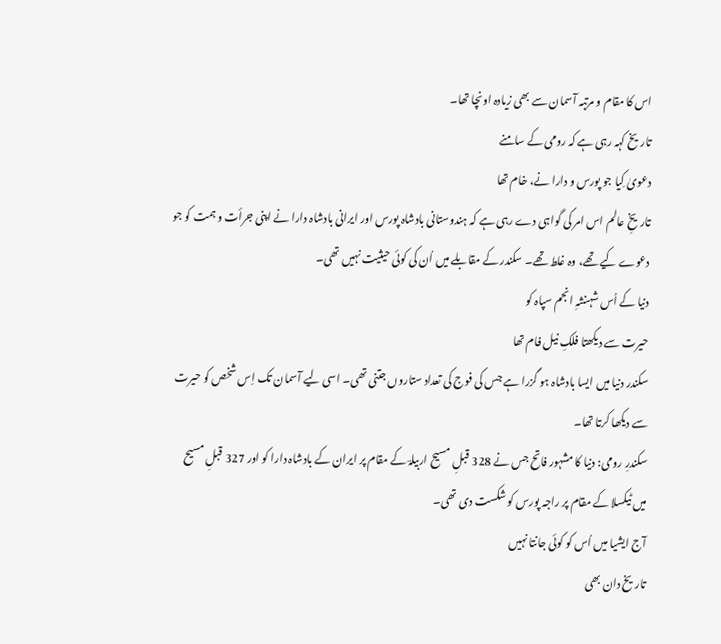اس کا مقام و مرتبہ آسمان سے بھی زیادہ اونچا تھا۔
تاریخ کہہ رہی ہے کہ رومی کے سامنے
دعویٰ کِیا جو پورس و دارا نے، خام تھا
تاریخِ عالم اس امر کی گواہی دے رہی ہے کہ ہندوستانی بادشاہ پورس اور ایرانی بادشاہ دارا نے اپنی جرأت و ہمت کو جو دعوے کیے تھے، وہ غلط تھے۔ سکندر کے مقابلے میں اُن کی کوئی حیثیت نہیں تھی۔
دنیا کے اُس شہنشہِ انجم سپاہ کو
حیرت سے دیکھتا فلکِ نیل فام تھا
سکندر دنیا میں ایسا بادشاہ ہو گزرا ہے جس کی فوج کی تعداد ستاروں جتنی تھی۔ اسی لیے آسمان تک اِس شخص کو حیرت سے دیکھا کرتا تھا۔
سکندرِ رومی: دنیا کا مشہور فاتح جس نے 328 قبلِ مسیح اربیلہؔ کے مقام پر ایران کے بادشاہ دارا کو اور 327 قبلِ مسیح میں ٹیکسلا کے مقام پر راجہ پورس کو شکست دی تھی۔
آج ایشیا میں اُس کو کوئی جانتا نہیں
تاریخ دان بھی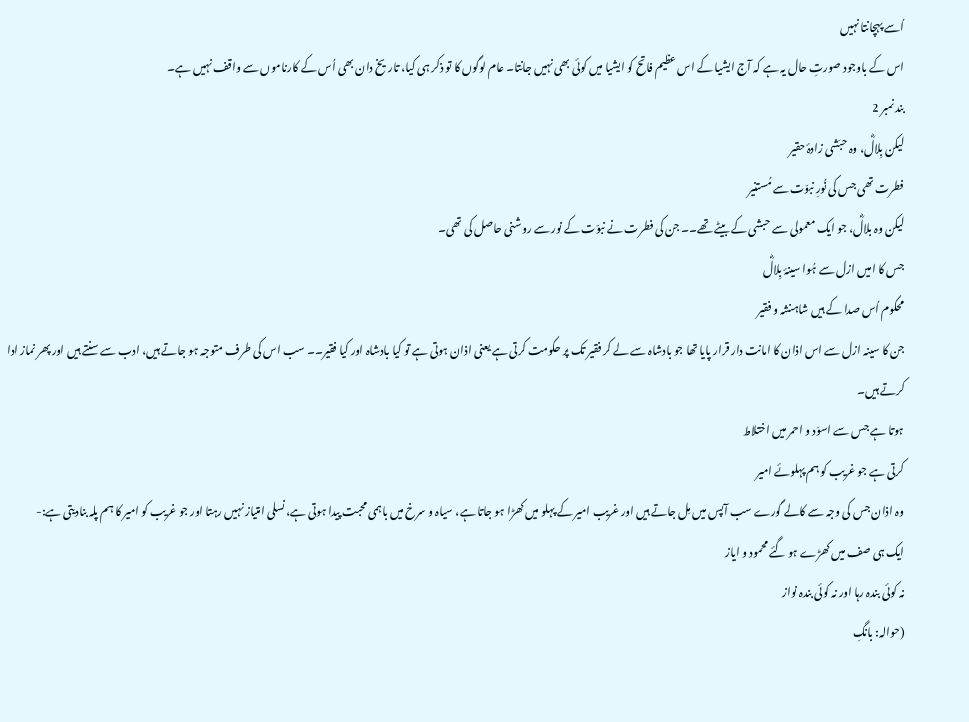اُسے پہچانتا نہیں
اس کے باوجود صورتِ حال یہ ہے کہ آج ایشیا کے اس عظیم فاتح کو ایشیا میں کوئی بھی نہیں جانتا۔ عام لوگوں کا تو ذکر ہی کیا، تاریخ دان بھی اُس کے کارناموں سے واقف نہیں ہے۔
بند نمبر 2
لیکن بِلالؓ، وہ حبَشی زادۂ حقیر
فطرت تھی جس کی نُورِ نبوّت سے مُستنیر
لیکن وہ بلالؓ، جو ایک معمولی سے حبشی کے بیٹے تھے۔۔ جن کی فطرت نے نبوّت کے نور سے روشنی حاصل کی تھی۔
جس کا امیں ازل سے ہُوا سینۂ بِلالؓ
محکوم اُس صدا کے ہیں شاہنشہ و فقیر
جن کا سینہ ازل سے اس اذان کا امانت دار قرار پایا تھا جو بادشاہ سے لے کر فقیر تک پر حکومت کرتی ہے یعنی اذان ہوتی ہے تو کیا بادشاہ اور کیا فقیر۔۔ سب اس کی طرف متوجہ ہو جاتے ہیں، ادب سے سنتے ہیں اور پھر نماز ادا کرتے ہیں۔
ہوتا ہے جس سے اسوَد و احمر میں اختلاط
کرتی ہے جو غریب کو ہم پہلوئے امیر
وہ اذان جس کی وجہ سے کالے گورے سب آپس میں مِل جاتے ہیں اور غریب امیر کے پہلو میں کھڑا ہو جاتا ہے، سیاہ و سرخ میں باہمی محبت پیدا ہوتی ہے، نسلی امتیاز نہیں رہتا اور جو غریب کو امیر کا ہم پلہ بنادیتی ہے:-
ایک ہی صف میں کھڑے ہو گئے محمود و ایاز
نہ کوئی بندہ رہا اور نہ کوئی بندہ نواز
(حوالہ: بانگِ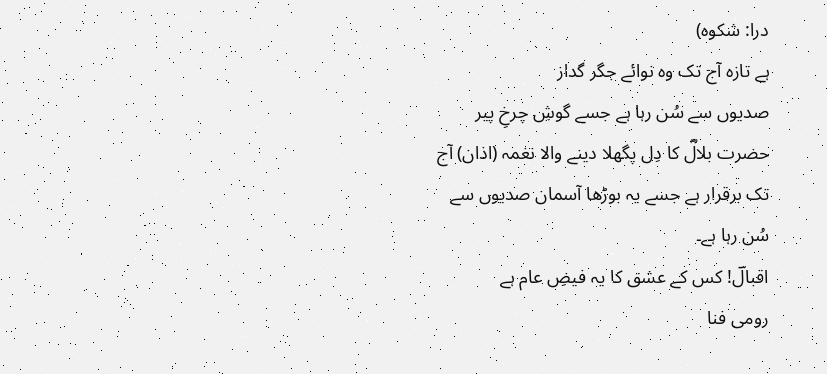درا: شکوہ)
ہے تازہ آج تک وہ نوائے جگر گداز
صدیوں سے سُن رہا ہے جسے گوشِ چرخِ پیر
حضرت بلالؓ کا دِل پگھلا دینے والا نغمہ (اذان) آج تک برقرار ہے جسے یہ بوڑھا آسمان صدیوں سے سُن رہا ہے۔
اقبالؔ! کس کے عشق کا یہ فیضِ عام ہے
رومی فنا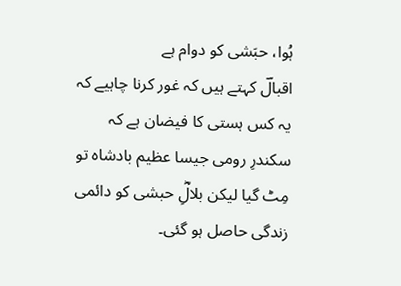ہُوا، حبَشی کو دوام ہے
اقبالؔ کہتے ہیں کہ غور کرنا چاہیے کہ یہ کس ہستی کا فیضان ہے کہ سکندرِ رومی جیسا عظیم بادشاہ تو مِٹ گیا لیکن بلالِؓ حبشی کو دائمی زندگی حاصل ہو گئی۔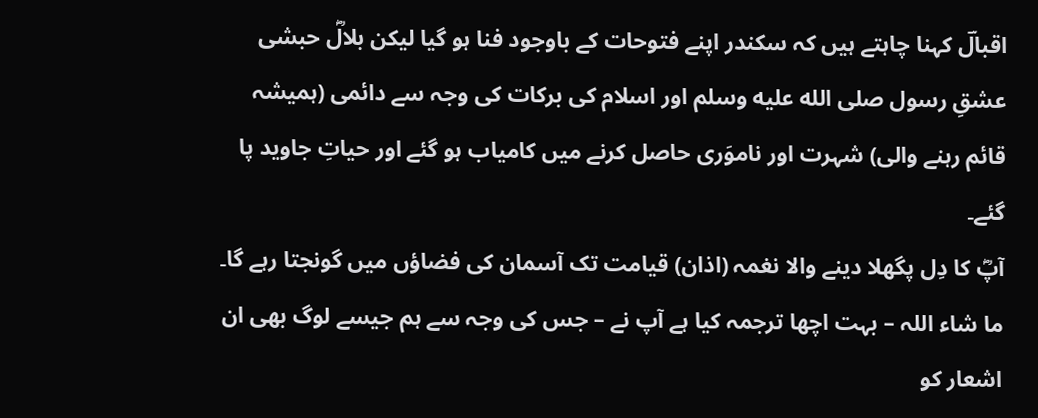اقبالؔ کہنا چاہتے ہیں کہ سکندر اپنے فتوحات کے باوجود فنا ہو گیا لیکن بلالؓ حبشی عشقِ رسول صلى الله عليه وسلم اور اسلام کی برکات کی وجہ سے دائمی (ہمیشہ قائم رہنے والی) شہرت اور ناموَری حاصل کرنے میں کامیاب ہو گئے اور حیاتِ جاوید پا گئے۔
آپؓ کا دِل پگھلا دینے والا نغمہ (اذان) قیامت تک آسمان کی فضاؤں میں گونجتا رہے گا۔
ما شاء اللہ – بہت اچھا ترجمہ کیا ہے آپ نے – جس کی وجہ سے ہم جیسے لوگ بھی ان اشعار کو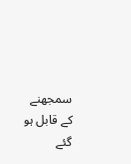سمجھنے کے قابل ہو گئے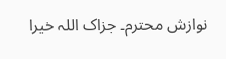نوازش محترم۔ جزاک اللہ خیرا